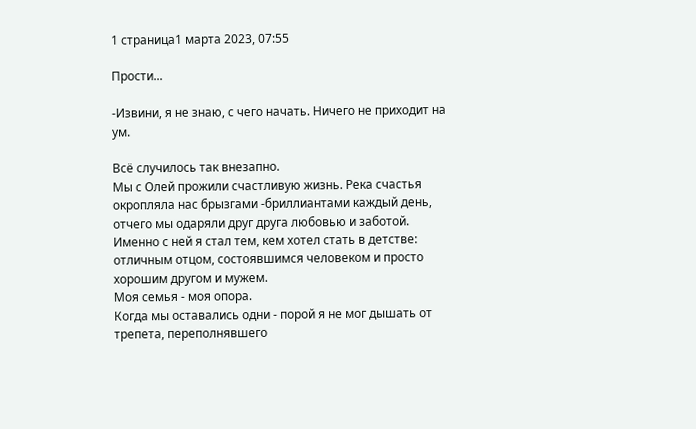1 страница1 марта 2023, 07:55

Прости...

-Извини, я не знаю, с чего начать. Ничего не приходит на ум.

Всё случилось так внезапно.
Мы с Олей прожили счастливую жизнь. Река счастья окропляла нас брызгами -бриллиантами каждый день, отчего мы одаряли друг друга любовью и заботой.
Именно с ней я стал тем, кем хотел стать в детстве: отличным отцом, состоявшимся человеком и просто хорошим другом и мужем.
Моя семья - моя опора.
Когда мы оставались одни - порой я не мог дышать от трепета, переполнявшего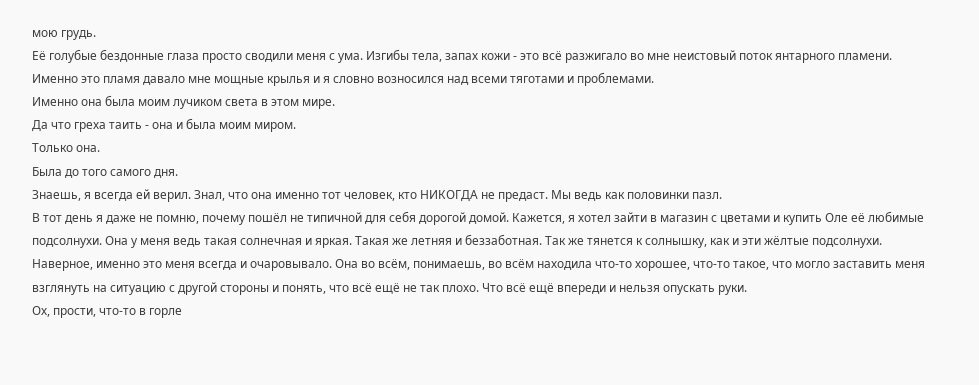мою грудь.
Её голубые бездонные глаза просто сводили меня с ума. Изгибы тела, запах кожи - это всё разжигало во мне неистовый поток янтарного пламени.
Именно это пламя давало мне мощные крылья и я словно возносился над всеми тяготами и проблемами.
Именно она была моим лучиком света в этом мире.
Да что греха таить - она и была моим миром.
Только она.
Была до того самого дня.
Знаешь, я всегда ей верил. Знал, что она именно тот человек, кто НИКОГДА не предаст. Мы ведь как половинки пазл.
В тот день я даже не помню, почему пошёл не типичной для себя дорогой домой. Кажется, я хотел зайти в магазин с цветами и купить Оле её любимые подсолнухи. Она у меня ведь такая солнечная и яркая. Такая же летняя и беззаботная. Так же тянется к солнышку, как и эти жёлтые подсолнухи.
Наверное, именно это меня всегда и очаровывало. Она во всём, понимаешь, во всём находила что-то хорошее, что-то такое, что могло заставить меня взглянуть на ситуацию с другой стороны и понять, что всё ещё не так плохо. Что всё ещё впереди и нельзя опускать руки.
Ох, прости, что-то в горле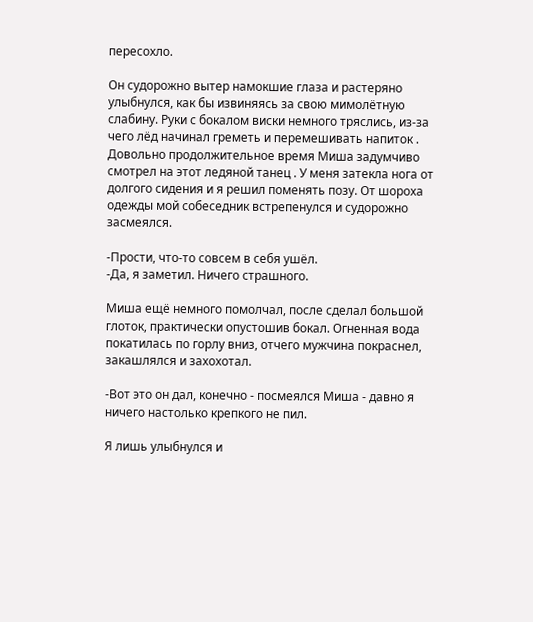пересохло.

Он судорожно вытер намокшие глаза и растеряно улыбнулся, как бы извиняясь за свою мимолётную слабину. Руки с бокалом виски немного тряслись, из-за чего лёд начинал греметь и перемешивать напиток . Довольно продолжительное время Миша задумчиво смотрел на этот ледяной танец . У меня затекла нога от долгого сидения и я решил поменять позу. От шороха одежды мой собеседник встрепенулся и судорожно засмеялся.

-Прости, что-то совсем в себя ушёл.
-Да, я заметил. Ничего страшного.

Миша ещё немного помолчал, после сделал большой глоток, практически опустошив бокал. Огненная вода покатилась по горлу вниз, отчего мужчина покраснел, закашлялся и захохотал.

-Вот это он дал, конечно - посмеялся Миша - давно я ничего настолько крепкого не пил.

Я лишь улыбнулся и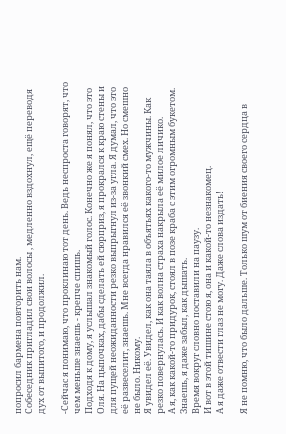попросил бармена повторить нам.
Собеседник пригладил свои волосы , медленно вздохнул, ещё переводя дух от выпитого, и продолжил.

-Сейчас я понимаю, что проклинаю тот день. Ведь неспроста говорят, что чем меньше знаешь - крепче спишь.
Подходя к дому, я услышал знакомый голос. Конечно же я понял, что это Оля. На цыпочках, дабы сделать ей сюрприз, я прокрался к краю стены и для пущей неожиданности резко выпрыгнул из-за угла. Я думал, что это её развеселит, знаешь. Мне всегда нравился её звонкий смех. Но смешно не было. Никому.
Я увидел её. Увидел, как она таяла в объятьях какого-то мужчины. Как резко повернулась. И как волна страха накрыла её милое личико.
А я, как какой-то придурок, стоял в позе краба с этим огромным букетом.
Знаешь, я даже забыл, как дышать.
Время вокруг словно поставили на паузу.
И вот в этой тишине стою я, она и какой-то незнакомец.
А я даже отвести глаз не могу. Даже слова издать!

Я не помню, что было дальше. Только шум от биения своего сердца в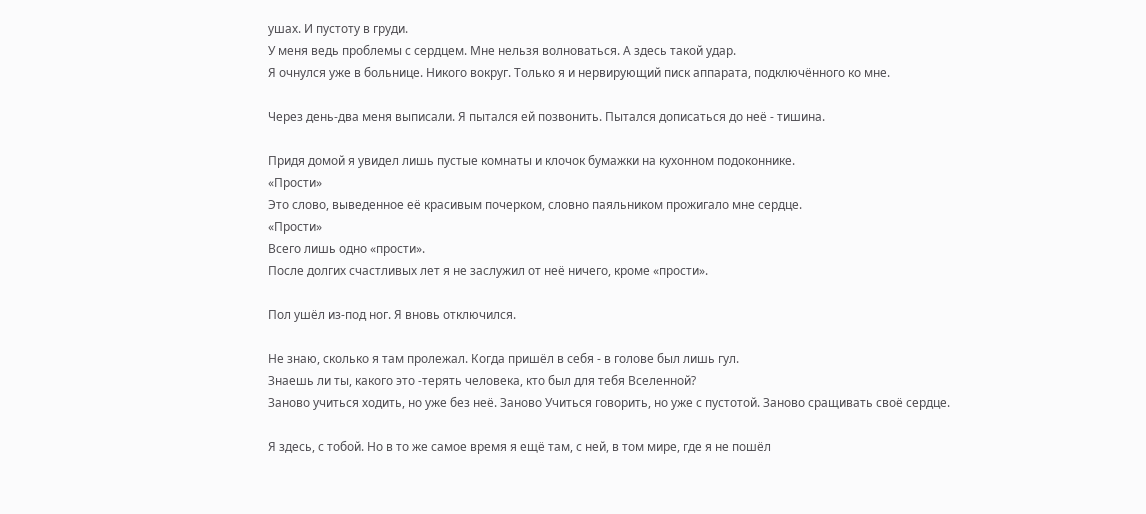ушах. И пустоту в груди.
У меня ведь проблемы с сердцем. Мне нельзя волноваться. А здесь такой удар.
Я очнулся уже в больнице. Никого вокруг. Только я и нервирующий писк аппарата, подключённого ко мне.

Через день-два меня выписали. Я пытался ей позвонить. Пытался дописаться до неё - тишина.

Придя домой я увидел лишь пустые комнаты и клочок бумажки на кухонном подоконнике.
«Прости»
Это слово, выведенное её красивым почерком, словно паяльником прожигало мне сердце.
«Прости»
Всего лишь одно «прости».
После долгих счастливых лет я не заслужил от неё ничего, кроме «прости».

Пол ушёл из-под ног. Я вновь отключился.

Не знаю, сколько я там пролежал. Когда пришёл в себя - в голове был лишь гул.
Знаешь ли ты, какого это -терять человека, кто был для тебя Вселенной?
Заново учиться ходить, но уже без неё. Заново Учиться говорить, но уже с пустотой. Заново сращивать своё сердце.

Я здесь, с тобой. Но в то же самое время я ещё там, с ней, в том мире, где я не пошёл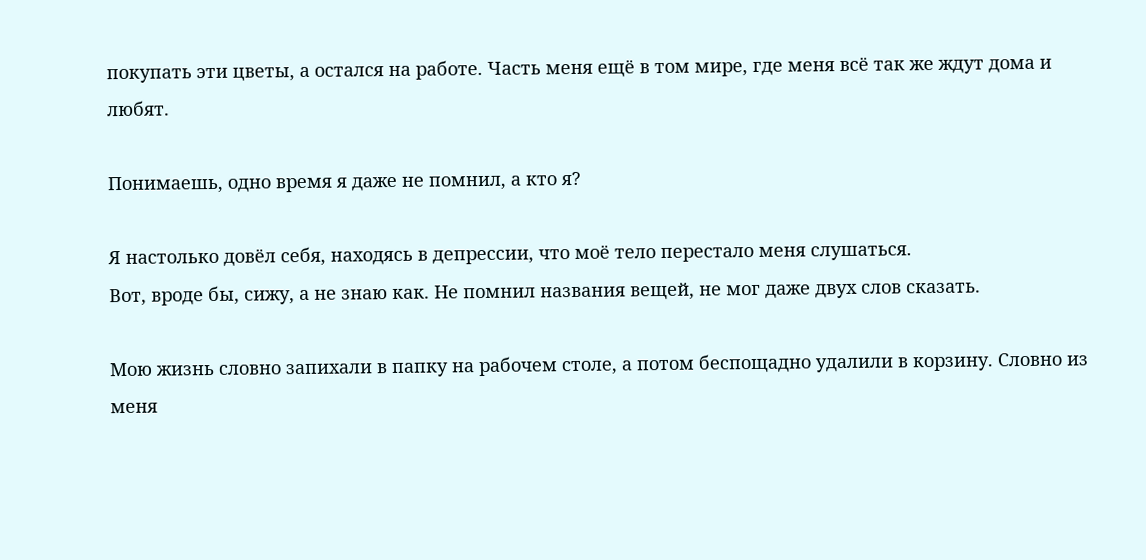покупать эти цветы, а остался на работе. Часть меня ещё в том мире, где меня всё так же ждут дома и любят.

Понимаешь, одно время я даже не помнил, а кто я?

Я настолько довёл себя, находясь в депрессии, что моё тело перестало меня слушаться.
Вот, вроде бы, сижу, а не знаю как. Не помнил названия вещей, не мог даже двух слов сказать.

Мою жизнь словно запихали в папку на рабочем столе, а потом беспощадно удалили в корзину. Словно из меня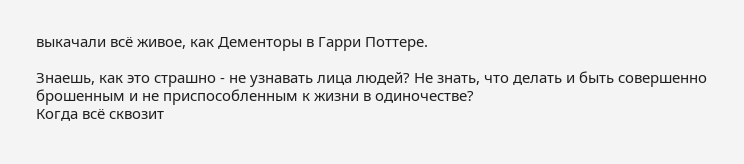выкачали всё живое, как Дементоры в Гарри Поттере.

Знаешь, как это страшно - не узнавать лица людей? Не знать, что делать и быть совершенно брошенным и не приспособленным к жизни в одиночестве?
Когда всё сквозит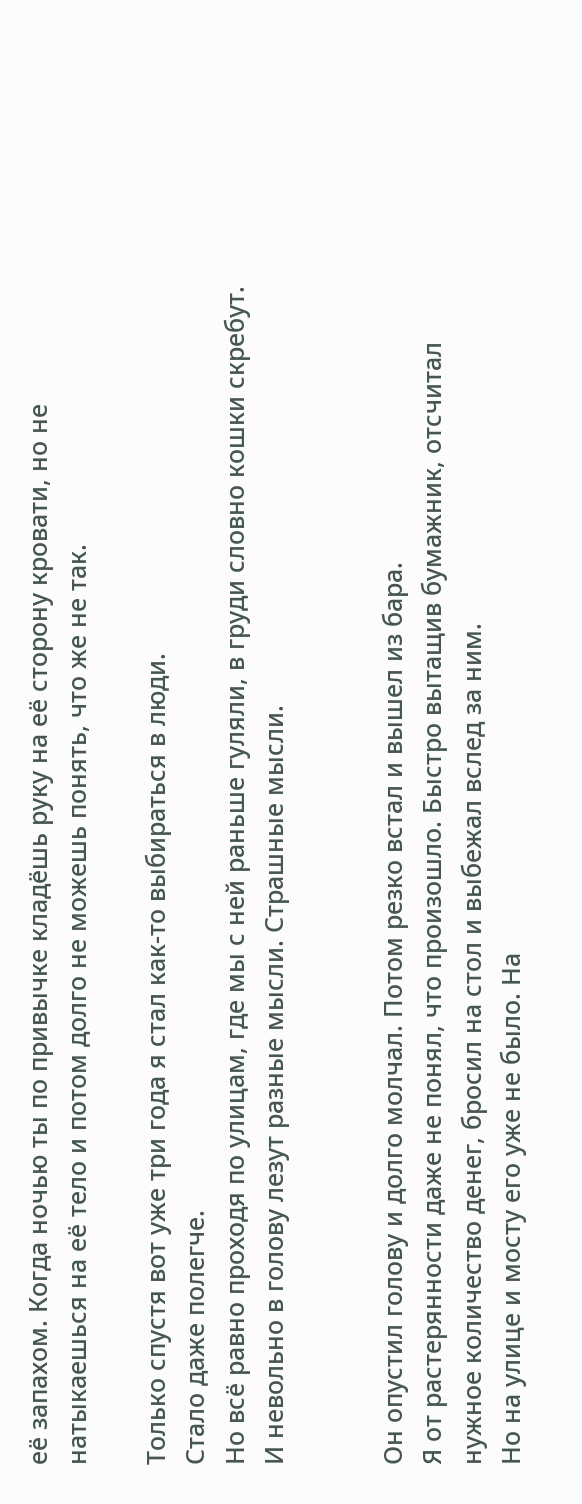её запахом. Когда ночью ты по привычке кладёшь руку на её сторону кровати, но не натыкаешься на её тело и потом долго не можешь понять, что же не так.

Только спустя вот уже три года я стал как-то выбираться в люди.
Стало даже полегче.
Но всё равно проходя по улицам, где мы с ней раньше гуляли, в груди словно кошки скребут. И невольно в голову лезут разные мысли. Страшные мысли.


Он опустил голову и долго молчал. Потом резко встал и вышел из бара.
Я от растерянности даже не понял, что произошло. Быстро вытащив бумажник, отсчитал нужное количество денег, бросил на стол и выбежал вслед за ним.
Но на улице и мосту его уже не было. На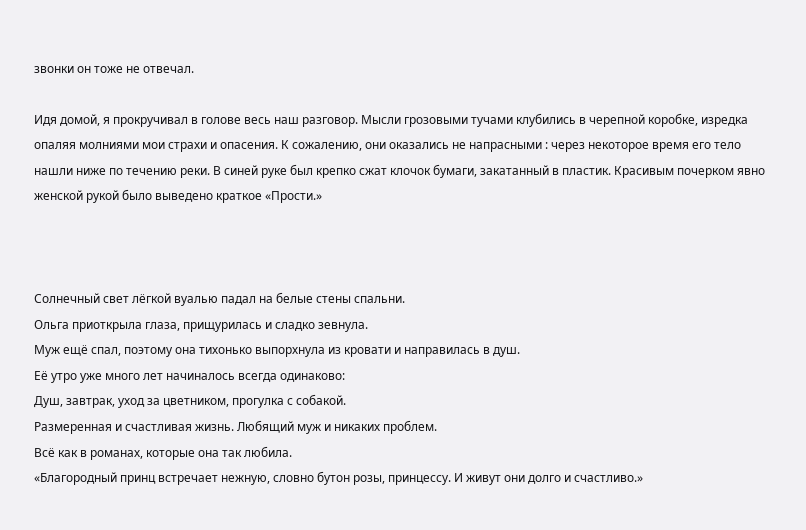звонки он тоже не отвечал.

Идя домой, я прокручивал в голове весь наш разговор. Мысли грозовыми тучами клубились в черепной коробке, изредка опаляя молниями мои страхи и опасения. К сожалению, они оказались не напрасными : через некоторое время его тело нашли ниже по течению реки. В синей руке был крепко сжат клочок бумаги, закатанный в пластик. Красивым почерком явно женской рукой было выведено краткое «Прости.»



Солнечный свет лёгкой вуалью падал на белые стены спальни.
Ольга приоткрыла глаза, прищурилась и сладко зевнула.
Муж ещё спал, поэтому она тихонько выпорхнула из кровати и направилась в душ.
Её утро уже много лет начиналось всегда одинаково:
Душ, завтрак, уход за цветником, прогулка с собакой.
Размеренная и счастливая жизнь. Любящий муж и никаких проблем.
Всё как в романах, которые она так любила.
«Благородный принц встречает нежную, словно бутон розы, принцессу. И живут они долго и счастливо.»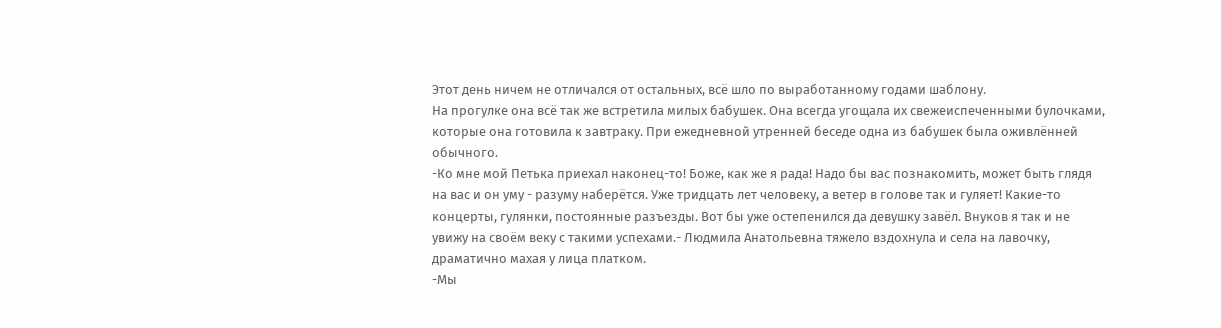Этот день ничем не отличался от остальных, всё шло по выработанному годами шаблону.
На прогулке она всё так же встретила милых бабушек. Она всегда угощала их свежеиспеченными булочками, которые она готовила к завтраку. При ежедневной утренней беседе одна из бабушек была оживлённей обычного.
-Ко мне мой Петька приехал наконец-то! Боже, как же я рада! Надо бы вас познакомить, может быть глядя на вас и он уму - разуму наберётся. Уже тридцать лет человеку, а ветер в голове так и гуляет! Какие-то концерты, гулянки, постоянные разъезды. Вот бы уже остепенился да девушку завёл. Внуков я так и не увижу на своём веку с такими успехами.- Людмила Анатольевна тяжело вздохнула и села на лавочку, драматично махая у лица платком.
-Мы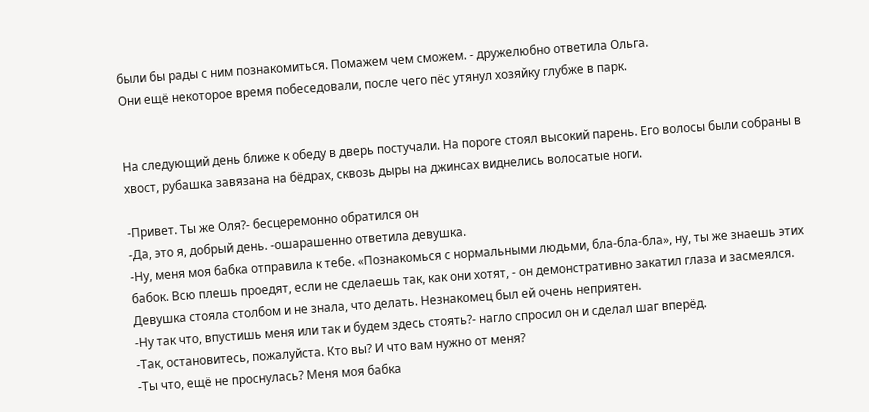были бы рады с ним познакомиться. Помажем чем сможем. - дружелюбно ответила Ольга.
Они ещё некоторое время побеседовали, после чего пёс утянул хозяйку глубже в парк.


На следующий день ближе к обеду в дверь постучали. На пороге стоял высокий парень. Его волосы были собраны в хвост, рубашка завязана на бёдрах, сквозь дыры на джинсах виднелись волосатые ноги.

-Привет. Ты же Оля?- бесцеремонно обратился он
-Да, это я, добрый день. -ошарашенно ответила девушка.
-Ну, меня моя бабка отправила к тебе. «Познакомься с нормальными людьми, бла-бла-бла», ну, ты же знаешь этих бабок. Всю плешь проедят, если не сделаешь так, как они хотят, - он демонстративно закатил глаза и засмеялся.
Девушка стояла столбом и не знала, что делать. Незнакомец был ей очень неприятен.
-Ну так что, впустишь меня или так и будем здесь стоять?- нагло спросил он и сделал шаг вперёд.
-Так, остановитесь, пожалуйста. Кто вы? И что вам нужно от меня?
-Ты что, ещё не проснулась? Меня моя бабка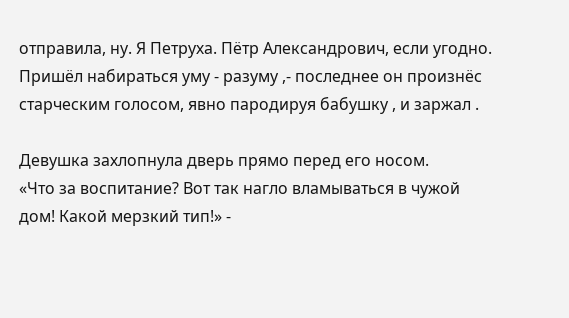отправила, ну. Я Петруха. Пётр Александрович, если угодно. Пришёл набираться уму - разуму ,- последнее он произнёс старческим голосом, явно пародируя бабушку , и заржал .

Девушка захлопнула дверь прямо перед его носом.
«Что за воспитание? Вот так нагло вламываться в чужой дом! Какой мерзкий тип!» -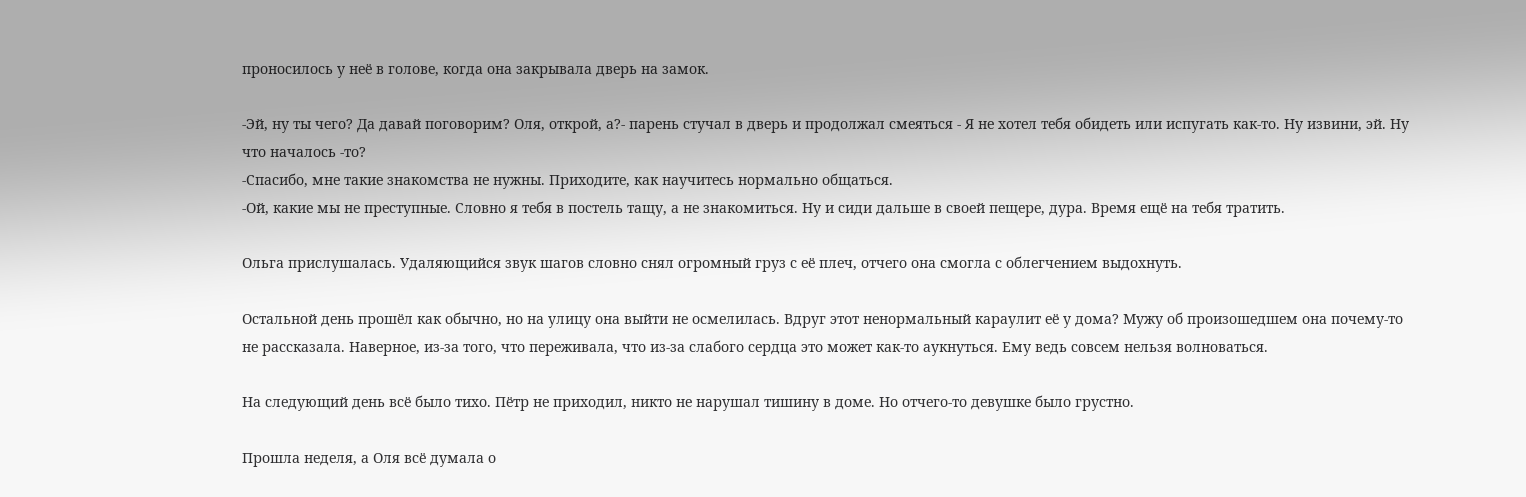проносилось у неё в голове, когда она закрывала дверь на замок.

-Эй, ну ты чего? Да давай поговорим? Оля, открой, а?- парень стучал в дверь и продолжал смеяться - Я не хотел тебя обидеть или испугать как-то. Ну извини, эй. Ну что началось -то?
-Спасибо, мне такие знакомства не нужны. Приходите, как научитесь нормально общаться.
-Ой, какие мы не преступные. Словно я тебя в постель тащу, а не знакомиться. Ну и сиди дальше в своей пещере, дура. Время ещё на тебя тратить.

Ольга прислушалась. Удаляющийся звук шагов словно снял огромный груз с её плеч, отчего она смогла с облегчением выдохнуть.

Остальной день прошёл как обычно, но на улицу она выйти не осмелилась. Вдруг этот ненормальный караулит её у дома? Мужу об произошедшем она почему-то не рассказала. Наверное, из-за того, что переживала, что из-за слабого сердца это может как-то аукнуться. Ему ведь совсем нельзя волноваться.

На следующий день всё было тихо. Пётр не приходил, никто не нарушал тишину в доме. Но отчего-то девушке было грустно.

Прошла неделя, а Оля всё думала о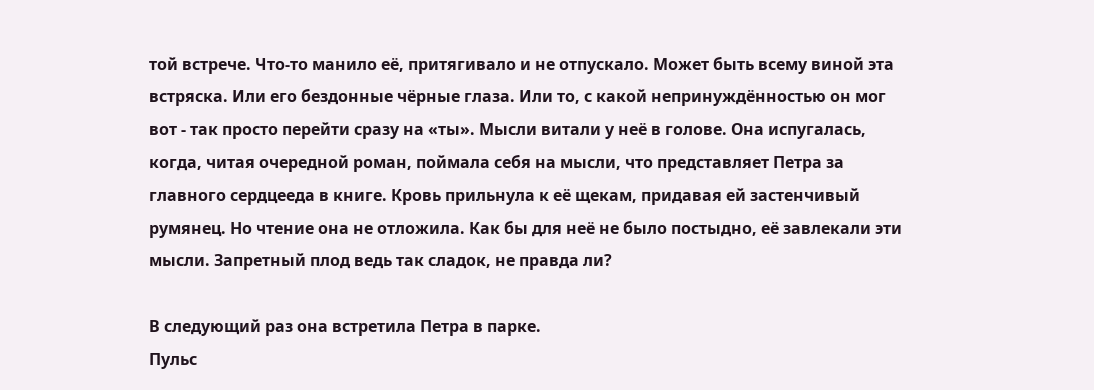той встрече. Что-то манило её, притягивало и не отпускало. Может быть всему виной эта встряска. Или его бездонные чёрные глаза. Или то, с какой непринуждённостью он мог вот - так просто перейти сразу на «ты». Мысли витали у неё в голове. Она испугалась, когда, читая очередной роман, поймала себя на мысли, что представляет Петра за главного сердцееда в книге. Кровь прильнула к её щекам, придавая ей застенчивый румянец. Но чтение она не отложила. Как бы для неё не было постыдно, её завлекали эти мысли. Запретный плод ведь так сладок, не правда ли?

В следующий раз она встретила Петра в парке.
Пульс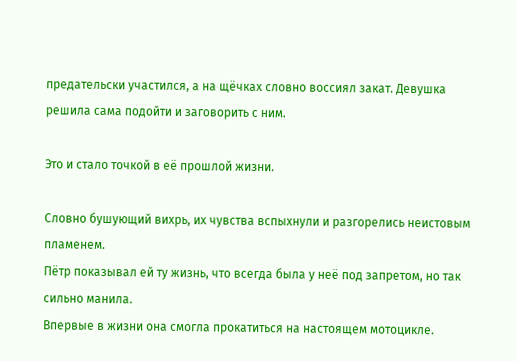предательски участился, а на щёчках словно воссиял закат. Девушка решила сама подойти и заговорить с ним.

Это и стало точкой в её прошлой жизни.

Словно бушующий вихрь, их чувства вспыхнули и разгорелись неистовым пламенем.
Пётр показывал ей ту жизнь, что всегда была у неё под запретом, но так сильно манила.
Впервые в жизни она смогла прокатиться на настоящем мотоцикле.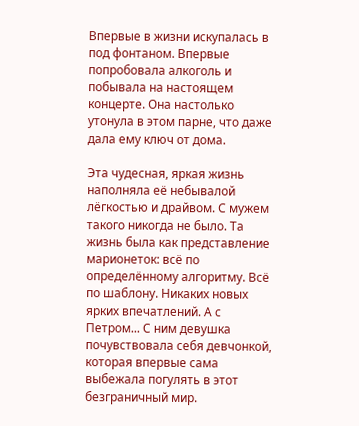Впервые в жизни искупалась в под фонтаном. Впервые попробовала алкоголь и побывала на настоящем концерте. Она настолько утонула в этом парне, что даже дала ему ключ от дома.

Эта чудесная, яркая жизнь наполняла её небывалой лёгкостью и драйвом. С мужем такого никогда не было. Та жизнь была как представление марионеток: всё по определённому алгоритму. Всё по шаблону. Никаких новых ярких впечатлений. А с Петром... С ним девушка почувствовала себя девчонкой, которая впервые сама выбежала погулять в этот безграничный мир.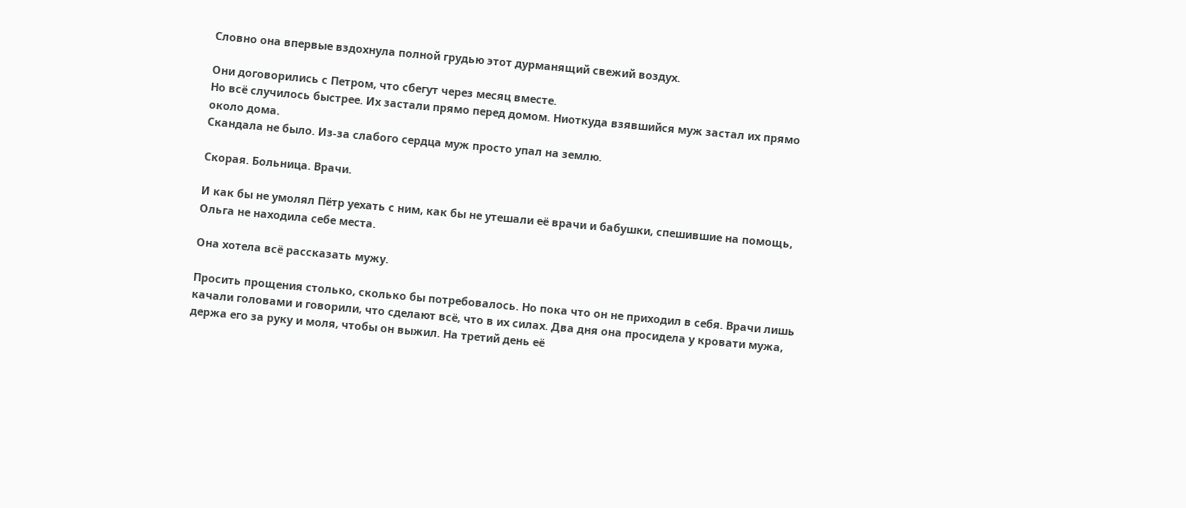Словно она впервые вздохнула полной грудью этот дурманящий свежий воздух.

Они договорились с Петром, что сбегут через месяц вместе.
Но всё случилось быстрее. Их застали прямо перед домом. Ниоткуда взявшийся муж застал их прямо около дома.
Скандала не было. Из-за слабого сердца муж просто упал на землю.

Скорая. Больница. Врачи.

И как бы не умолял Пётр уехать с ним, как бы не утешали её врачи и бабушки, спешившие на помощь, Ольга не находила себе места.

Она хотела всё рассказать мужу.

Просить прощения столько, сколько бы потребовалось. Но пока что он не приходил в себя. Врачи лишь качали головами и говорили, что сделают всё, что в их силах. Два дня она просидела у кровати мужа, держа его за руку и моля, чтобы он выжил. На третий день её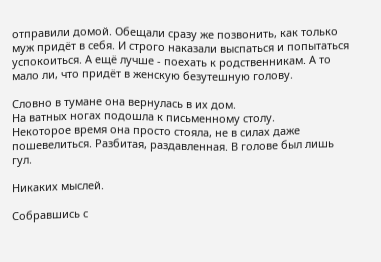отправили домой. Обещали сразу же позвонить, как только муж придёт в себя. И строго наказали выспаться и попытаться успокоиться. А ещё лучше - поехать к родственникам. А то мало ли, что придёт в женскую безутешную голову.

Словно в тумане она вернулась в их дом.
На ватных ногах подошла к письменному столу.
Некоторое время она просто стояла, не в силах даже пошевелиться. Разбитая, раздавленная. В голове был лишь гул.

Никаких мыслей.

Собравшись с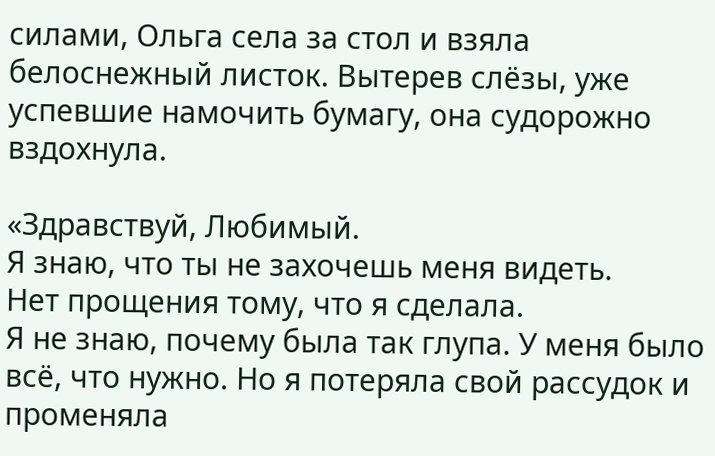силами, Ольга села за стол и взяла белоснежный листок. Вытерев слёзы, уже успевшие намочить бумагу, она судорожно вздохнула.

«Здравствуй, Любимый.
Я знаю, что ты не захочешь меня видеть.
Нет прощения тому, что я сделала.
Я не знаю, почему была так глупа. У меня было всё, что нужно. Но я потеряла свой рассудок и променяла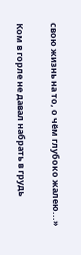свою жизнь на то, о чём глубоко жалею...»

Ком в горле не давал набрать в грудь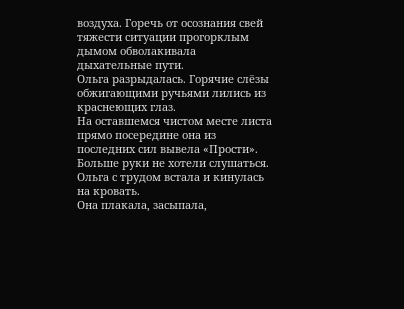воздуха. Горечь от осознания свей тяжести ситуации прогорклым дымом обволакивала дыхательные пути.
Ольга разрыдалась. Горячие слёзы обжигающими ручьями лились из краснеющих глаз.
На оставшемся чистом месте листа прямо посередине она из последних сил вывела «Прости».
Больше руки не хотели слушаться. Ольга с трудом встала и кинулась на кровать.
Она плакала, засыпала,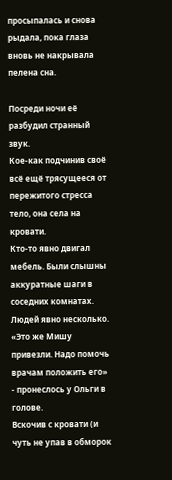просыпалась и снова рыдала, пока глаза вновь не накрывала пелена сна.

Посреди ночи её разбудил странный звук.
Кое-как подчинив своё всё ещё трясущееся от пережитого стресса тело, она села на кровати.
Кто-то явно двигал мебель. Были слышны аккуратные шаги в соседних комнатах. Людей явно несколько.
«Это же Мишу привезли. Надо помочь врачам положить его» - пронеслось у Ольги в голове.
Вскочив с кровати (и чуть не упав в обморок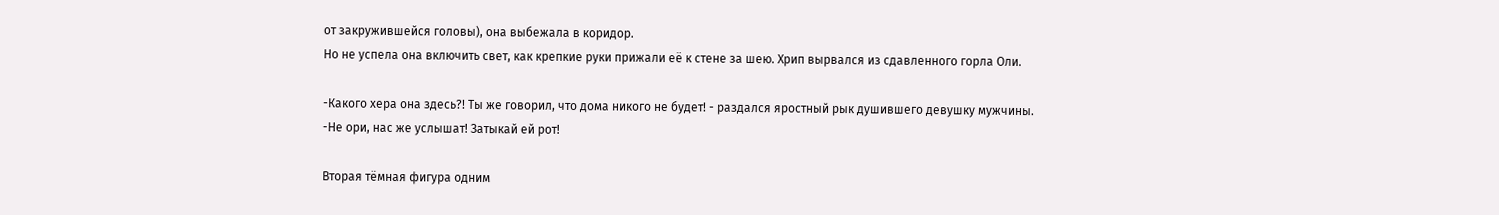от закружившейся головы), она выбежала в коридор.
Но не успела она включить свет, как крепкие руки прижали её к стене за шею. Хрип вырвался из сдавленного горла Оли.

-Какого хера она здесь?! Ты же говорил, что дома никого не будет! - раздался яростный рык душившего девушку мужчины.
-Не ори, нас же услышат! Затыкай ей рот!

Вторая тёмная фигура одним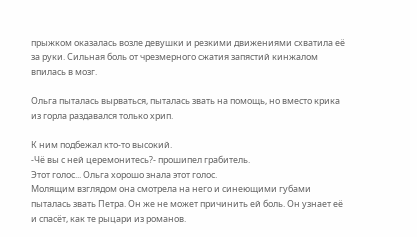прыжком оказалась возле девушки и резкими движениями схватила её за руки. Сильная боль от чрезмерного сжатия запястий кинжалом впилась в мозг.

Ольга пыталась вырваться, пыталась звать на помощь, но вместо крика из горла раздавался только хрип.

К ним подбежал кто-то высокий.
-Чё вы с ней церемонитесь?- прошипел грабитель.
Этот голос... Ольга хорошо знала этот голос.
Молящим взглядом она смотрела на него и синеющими губами пыталась звать Петра. Он же не может причинить ей боль. Он узнает её и спасёт, как те рыцари из романов.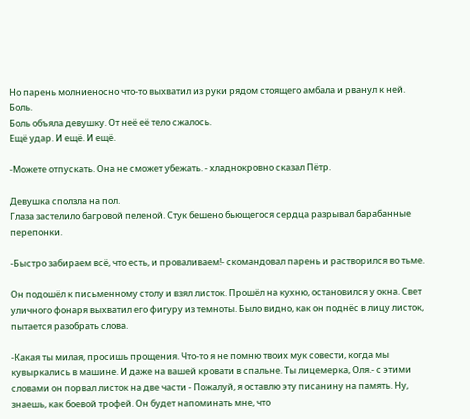Но парень молниеносно что-то выхватил из руки рядом стоящего амбала и рванул к ней.
Боль.
Боль объяла девушку. От неё её тело сжалось.
Ещё удар. И ещё. И ещё.

-Можете отпускать. Она не сможет убежать. - хладнокровно сказал Пётр.

Девушка сползла на пол.
Глаза застелило багровой пеленой. Стук бешено бьющегося сердца разрывал барабанные перепонки.

-Быстро забираем всё, что есть, и проваливаем!- скомандовал парень и растворился во тьме.

Он подошёл к письменному столу и взял листок. Прошёл на кухню, остановился у окна. Свет уличного фонаря выхватил его фигуру из темноты. Было видно, как он поднёс в лицу листок, пытается разобрать слова.

-Какая ты милая, просишь прощения. Что-то я не помню твоих мук совести, когда мы кувыркались в машине. И даже на вашей кровати в спальне. Ты лицемерка, Оля.- с этими словами он порвал листок на две части - Пожалуй, я оставлю эту писанину на память. Ну, знаешь, как боевой трофей. Он будет напоминать мне, что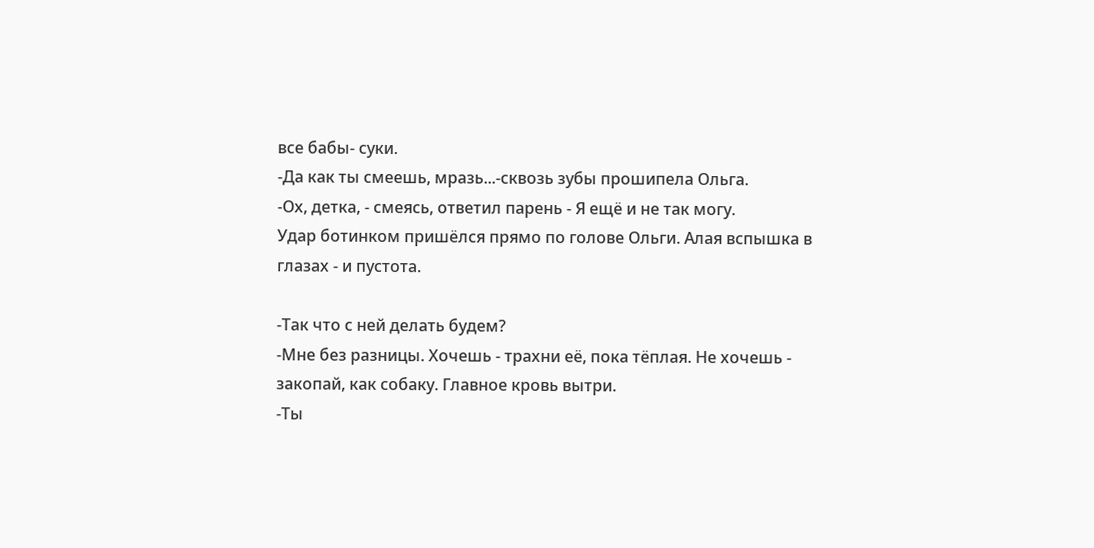все бабы- суки.
-Да как ты смеешь, мразь...-сквозь зубы прошипела Ольга.
-Ох, детка, - смеясь, ответил парень - Я ещё и не так могу.
Удар ботинком пришёлся прямо по голове Ольги. Алая вспышка в глазах - и пустота.

-Так что с ней делать будем?
-Мне без разницы. Хочешь - трахни её, пока тёплая. Не хочешь - закопай, как собаку. Главное кровь вытри.
-Ты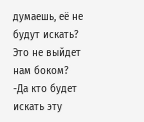думаешь, её не будут искать? Это не выйдет нам боком?
-Да кто будет искать эту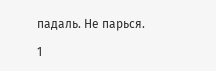падаль. Не парься.

1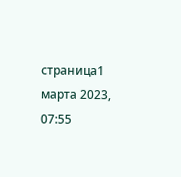страница1 марта 2023, 07:55